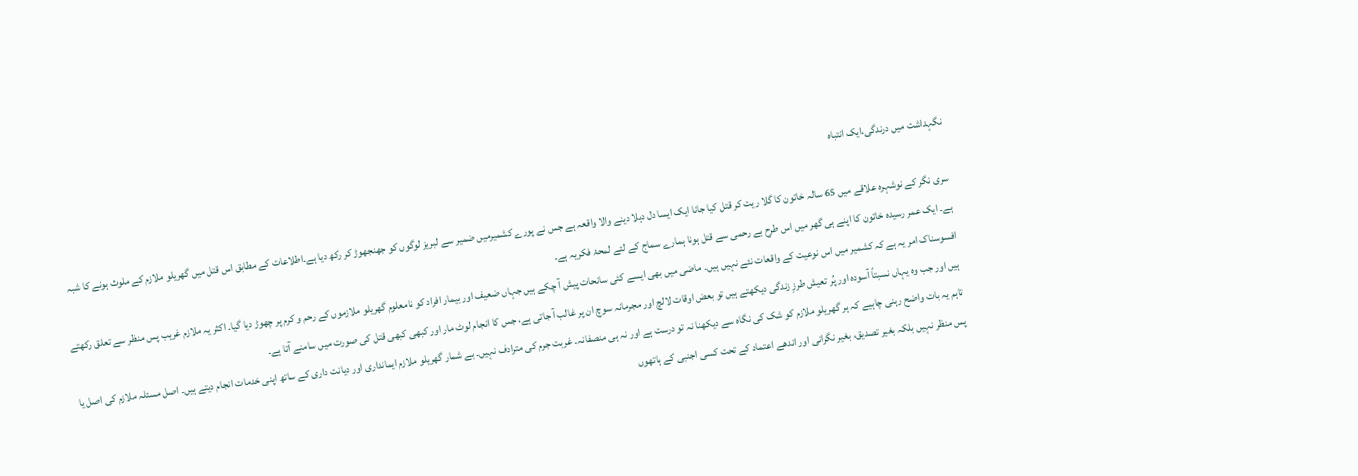نگہداشت میں درندگی،ایک انتباہ

سری نگر کے نوشہرہ علاقے میں 65 سالہ خاتون کا گلا ریت کر قتل کیا جانا ایک ایسا دل دہلا دینے والا واقعہ ہے جس نے پورے کشمیرمیں ضمیر سے لبریز لوگوں کو جھنجھوڑ کر رکھ دیا ہے۔اطلاعات کے مطابق اس قتل میں گھریلو ملازم کے ملوث ہونے کا شبہ ہے۔ ایک عمر رسیدہ خاتون کا اپنے ہی گھر میں اس طرح بے رحمی سے قتل ہونا ہمارے سماج کے لئے لمحۂ فکریہ ہے۔
افسوسناک امر یہ ہے کہ کشمیر میں اس نوعیت کے واقعات نئے نہیں ہیں۔ ماضی میں بھی ایسے کئی سانحات پیش آ چکے ہیں جہاں ضعیف اور بیمار افراد کو نامعلوم گھریلو ملازموں کے رحم و کرم پر چھوڑ دیا گیا۔ اکثر یہ ملازم غریب پس منظر سے تعلق رکھتے ہیں اور جب وہ یہاں نسبتاً آسودہ اور پُر تعیش طرزِ زندگی دیکھتے ہیں تو بعض اوقات لالچ اور مجرمانہ سوچ ان پر غالب آ جاتی ہے، جس کا انجام لوٹ مار اور کبھی کبھی قتل کی صورت میں سامنے آتا ہے۔
تاہم یہ بات واضح رہنی چاہیے کہ ہر گھریلو ملازم کو شک کی نگاہ سے دیکھنا نہ تو درست ہے اور نہ ہی منصفانہ۔ غربت جرم کی مترادف نہیں۔ بے شمار گھریلو ملازم ایمانداری اور دیانت داری کے ساتھ اپنی خدمات انجام دیتے ہیں۔ اصل مسئلہ ملازم کی اصل یا پس منظر نہیں بلکہ بغیر تصدیق، بغیر نگرانی اور اندھے اعتماد کے تحت کسی اجنبی کے ہاتھوں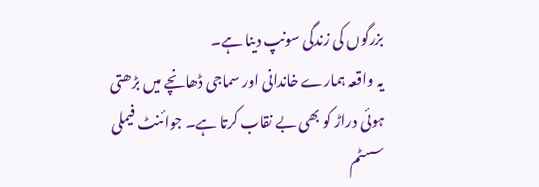بزرگوں کی زندگی سونپ دینا ہے۔
یہ واقعہ ہمارے خاندانی اور سماجی ڈھانچے میں بڑھتی ہوئی دراڑ کو بھی بے نقاب کرتا ہے۔ جوائنٹ فیملی سسٹم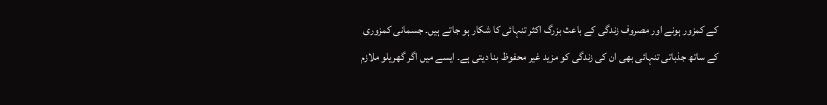کے کمزور ہونے اور مصروف زندگی کے باعث بزرگ اکثر تنہائی کا شکار ہو جاتے ہیں۔ جسمانی کمزوری کے ساتھ جذباتی تنہائی بھی ان کی زندگی کو مزید غیر محفوظ بنا دیتی ہے۔ ایسے میں اگر گھریلو ملازم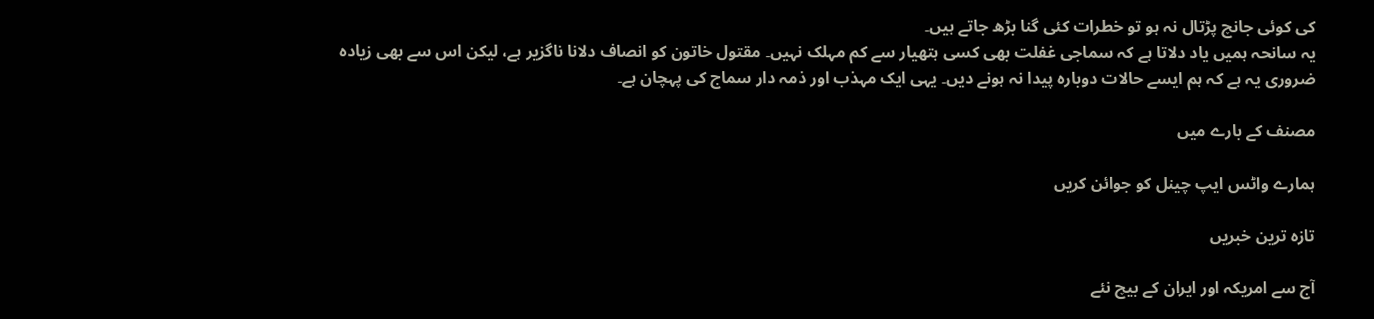کی کوئی جانچ پڑتال نہ ہو تو خطرات کئی گنا بڑھ جاتے ہیں۔
یہ سانحہ ہمیں یاد دلاتا ہے کہ سماجی غفلت بھی کسی ہتھیار سے کم مہلک نہیں۔ مقتول خاتون کو انصاف دلانا ناگزیر ہے، لیکن اس سے بھی زیادہ ضروری یہ ہے کہ ہم ایسے حالات دوبارہ پیدا نہ ہونے دیں۔ یہی ایک مہذب اور ذمہ دار سماج کی پہچان ہے۔

مصنف کے بارے میں

ہمارے واٹس ایپ چینل کو جوائن کریں

تازہ ترین خبریں

آج سے امریکہ اور ایران کے بیچ نئے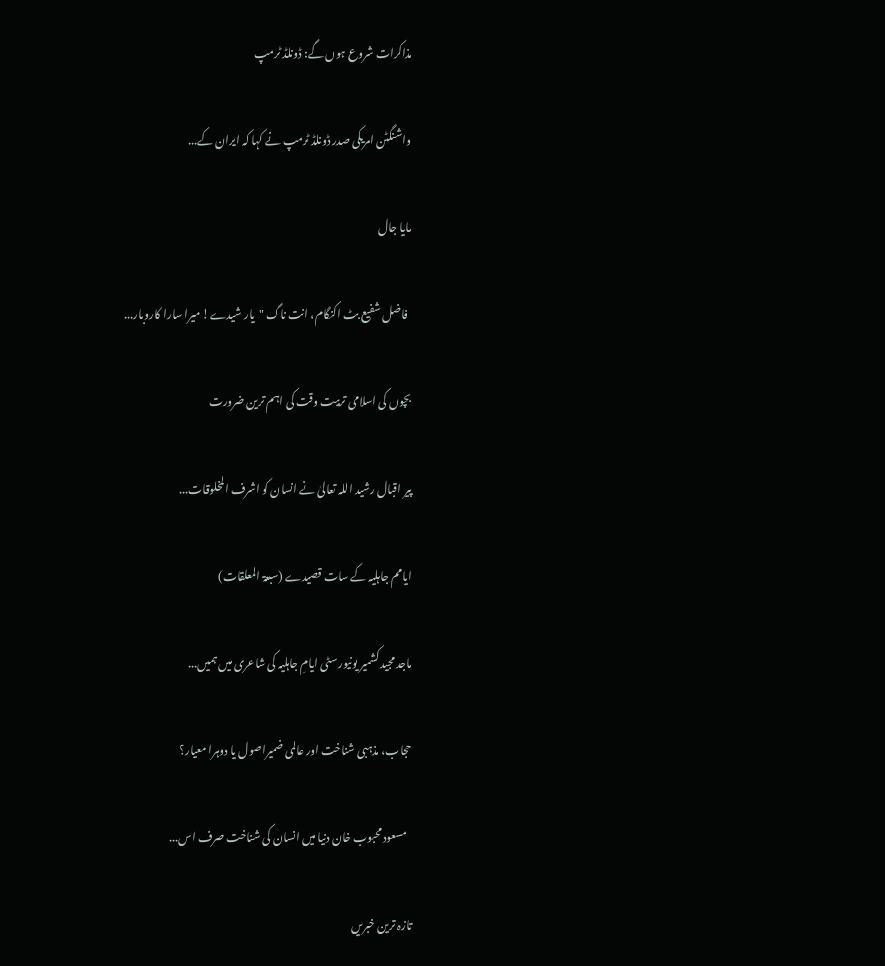مذاکرات شروع ہوں گے: ڈونلڈ ٹرمپ

واشنگٹن امریکی صدر ڈونلڈ ٹرمپ نے کہا کہ ایران کے...

مایا جال

  فاضل شفیع بٹ اکنگام، انت ناگ "یار شیدے! میرا سارا کاروبار...

بچوں کی اسلامی تربیت وقت کی اہم ترین ضرورت

پیر اقبال رشید اللہ تعالیٰ نے انسان کو اشرف المخلوقات...

ایامم جاہلیہ کے سات قصیدے (سبعۃ المعلقات)

ماجد مجید کشمیر یونیورسٹی ایامِ جاہلیہ کی شاعری میں ہمیں...

حجاب، مذہبی شناخت اور عالمی ضمیراصول یا دوہرا معیار؟

  مسعود محبوب خان دنیا میں انسان کی شناخت صرف اس...

تازہ ترین خبریں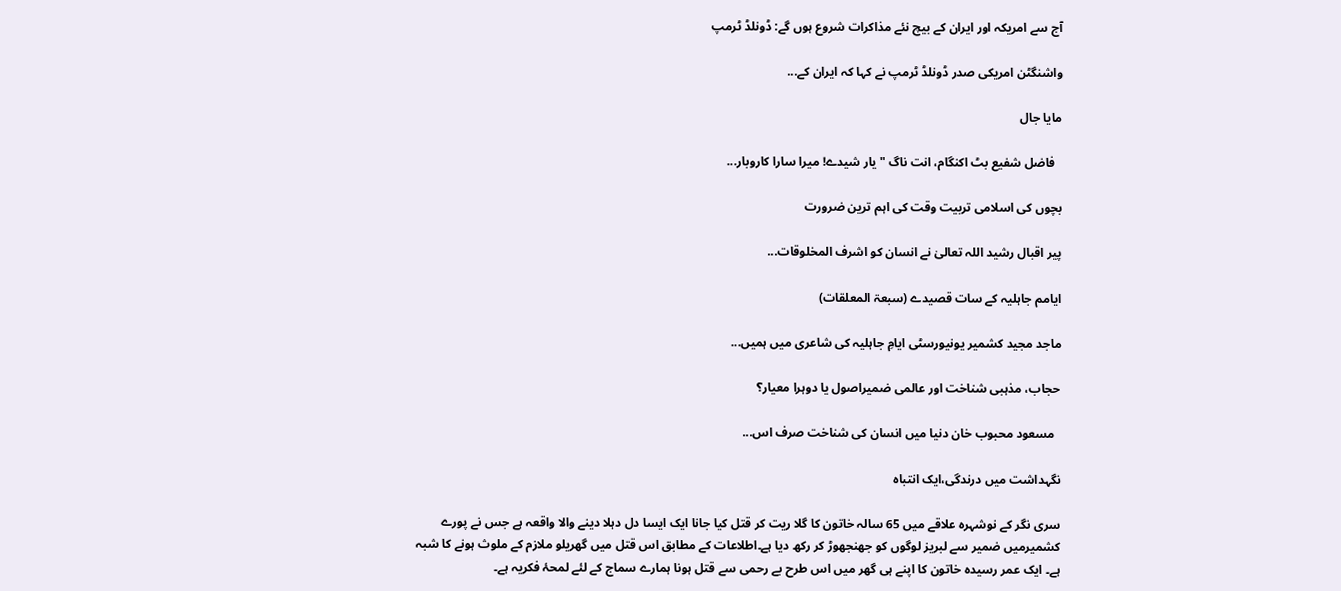آج سے امریکہ اور ایران کے بیچ نئے مذاکرات شروع ہوں گے: ڈونلڈ ٹرمپ

واشنگٹن امریکی صدر ڈونلڈ ٹرمپ نے کہا کہ ایران کے...

مایا جال

  فاضل شفیع بٹ اکنگام، انت ناگ "یار شیدے! میرا سارا کاروبار...

بچوں کی اسلامی تربیت وقت کی اہم ترین ضرورت

پیر اقبال رشید اللہ تعالیٰ نے انسان کو اشرف المخلوقات...

ایامم جاہلیہ کے سات قصیدے (سبعۃ المعلقات)

ماجد مجید کشمیر یونیورسٹی ایامِ جاہلیہ کی شاعری میں ہمیں...

حجاب، مذہبی شناخت اور عالمی ضمیراصول یا دوہرا معیار؟

  مسعود محبوب خان دنیا میں انسان کی شناخت صرف اس...

نگہداشت میں درندگی،ایک انتباہ

سری نگر کے نوشہرہ علاقے میں 65 سالہ خاتون کا گلا ریت کر قتل کیا جانا ایک ایسا دل دہلا دینے والا واقعہ ہے جس نے پورے کشمیرمیں ضمیر سے لبریز لوگوں کو جھنجھوڑ کر رکھ دیا ہے۔اطلاعات کے مطابق اس قتل میں گھریلو ملازم کے ملوث ہونے کا شبہ ہے۔ ایک عمر رسیدہ خاتون کا اپنے ہی گھر میں اس طرح بے رحمی سے قتل ہونا ہمارے سماج کے لئے لمحۂ فکریہ ہے۔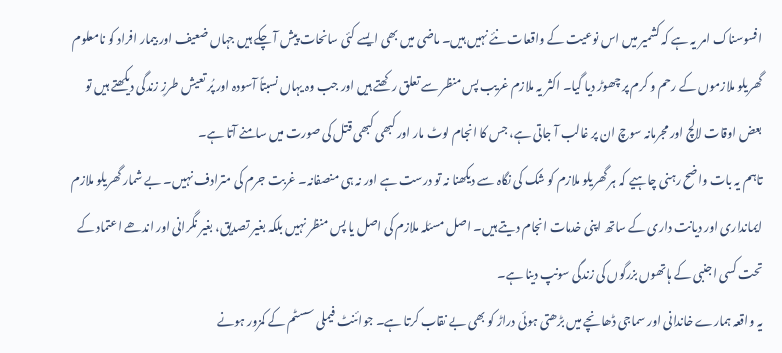افسوسناک امر یہ ہے کہ کشمیر میں اس نوعیت کے واقعات نئے نہیں ہیں۔ ماضی میں بھی ایسے کئی سانحات پیش آ چکے ہیں جہاں ضعیف اور بیمار افراد کو نامعلوم گھریلو ملازموں کے رحم و کرم پر چھوڑ دیا گیا۔ اکثر یہ ملازم غریب پس منظر سے تعلق رکھتے ہیں اور جب وہ یہاں نسبتاً آسودہ اور پُر تعیش طرزِ زندگی دیکھتے ہیں تو بعض اوقات لالچ اور مجرمانہ سوچ ان پر غالب آ جاتی ہے، جس کا انجام لوٹ مار اور کبھی کبھی قتل کی صورت میں سامنے آتا ہے۔
تاہم یہ بات واضح رہنی چاہیے کہ ہر گھریلو ملازم کو شک کی نگاہ سے دیکھنا نہ تو درست ہے اور نہ ہی منصفانہ۔ غربت جرم کی مترادف نہیں۔ بے شمار گھریلو ملازم ایمانداری اور دیانت داری کے ساتھ اپنی خدمات انجام دیتے ہیں۔ اصل مسئلہ ملازم کی اصل یا پس منظر نہیں بلکہ بغیر تصدیق، بغیر نگرانی اور اندھے اعتماد کے تحت کسی اجنبی کے ہاتھوں بزرگوں کی زندگی سونپ دینا ہے۔
یہ واقعہ ہمارے خاندانی اور سماجی ڈھانچے میں بڑھتی ہوئی دراڑ کو بھی بے نقاب کرتا ہے۔ جوائنٹ فیملی سسٹم کے کمزور ہونے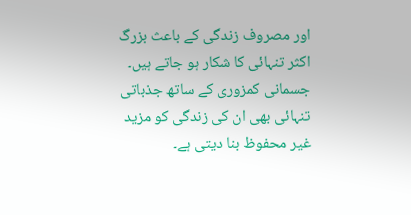اور مصروف زندگی کے باعث بزرگ اکثر تنہائی کا شکار ہو جاتے ہیں۔ جسمانی کمزوری کے ساتھ جذباتی تنہائی بھی ان کی زندگی کو مزید غیر محفوظ بنا دیتی ہے۔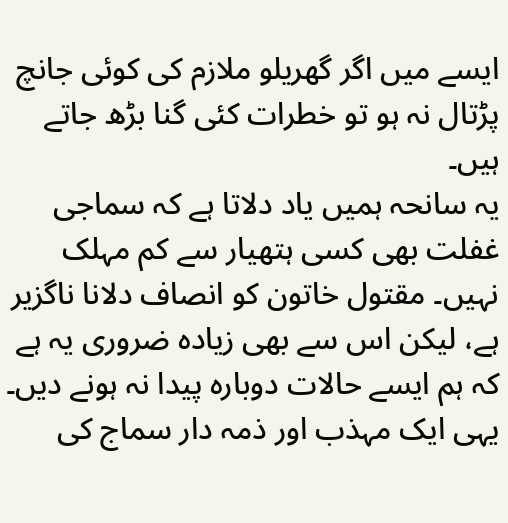ایسے میں اگر گھریلو ملازم کی کوئی جانچ پڑتال نہ ہو تو خطرات کئی گنا بڑھ جاتے ہیں۔
یہ سانحہ ہمیں یاد دلاتا ہے کہ سماجی غفلت بھی کسی ہتھیار سے کم مہلک نہیں۔ مقتول خاتون کو انصاف دلانا ناگزیر ہے، لیکن اس سے بھی زیادہ ضروری یہ ہے کہ ہم ایسے حالات دوبارہ پیدا نہ ہونے دیں۔ یہی ایک مہذب اور ذمہ دار سماج کی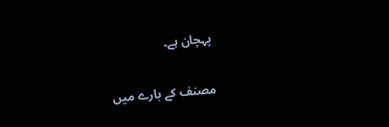پہچان ہے۔

مصنف کے بارے میں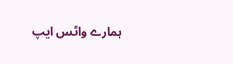ہمارے واٹس ایپ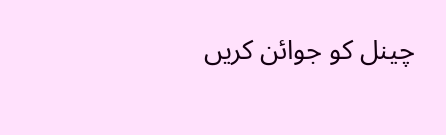چینل کو جوائن کریں